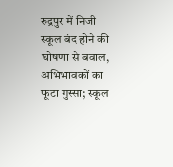रुद्रपुर में निजी स्कूल बंद होने की घोषणा से बवाल, अभिभावकों का फूटा गुस्सा; स्कूल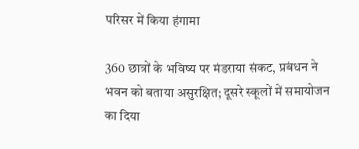परिसर में किया हंगामा

360 छात्रों के भविष्य पर मंडराया संकट, प्रबंधन ने भवन को बताया असुरक्षित; दूसरे स्कूलों में समायोजन का दिया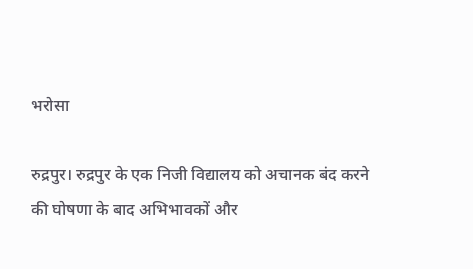भरोसा

रुद्रपुर। रुद्रपुर के एक निजी विद्यालय को अचानक बंद करने की घोषणा के बाद अभिभावकों और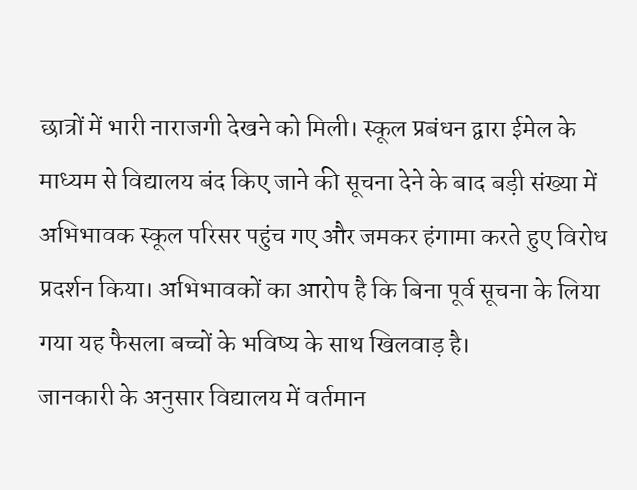छात्रों में भारी नाराजगी देखने को मिली। स्कूल प्रबंधन द्वारा ईमेल के माध्यम से विद्यालय बंद किए जाने की सूचना देने के बाद बड़ी संख्या में अभिभावक स्कूल परिसर पहुंच गए और जमकर हंगामा करते हुए विरोध प्रदर्शन किया। अभिभावकों का आरोप है कि बिना पूर्व सूचना के लिया गया यह फैसला बच्चों के भविष्य के साथ खिलवाड़ है।
जानकारी के अनुसार विद्यालय में वर्तमान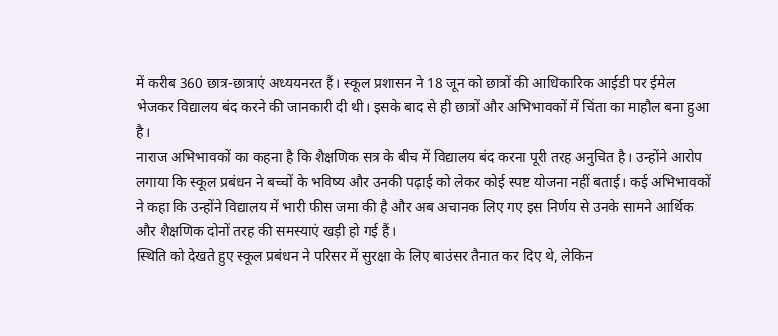में करीब 360 छात्र-छात्राएं अध्ययनरत हैं। स्कूल प्रशासन ने 18 जून को छात्रों की आधिकारिक आईडी पर ईमेल भेजकर विद्यालय बंद करने की जानकारी दी थी। इसके बाद से ही छात्रों और अभिभावकों में चिंता का माहौल बना हुआ है।
नाराज अभिभावकों का कहना है कि शैक्षणिक सत्र के बीच में विद्यालय बंद करना पूरी तरह अनुचित है। उन्होंने आरोप लगाया कि स्कूल प्रबंधन ने बच्चों के भविष्य और उनकी पढ़ाई को लेकर कोई स्पष्ट योजना नहीं बताई। कई अभिभावकों ने कहा कि उन्होंने विद्यालय में भारी फीस जमा की है और अब अचानक लिए गए इस निर्णय से उनके सामने आर्थिक और शैक्षणिक दोनों तरह की समस्याएं खड़ी हो गई हैं।
स्थिति को देखते हुए स्कूल प्रबंधन ने परिसर में सुरक्षा के लिए बाउंसर तैनात कर दिए थे, लेकिन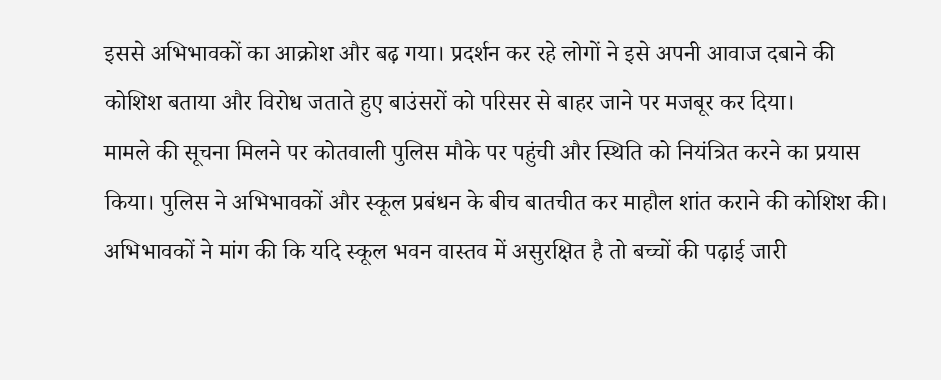इससे अभिभावकों का आक्रोश और बढ़ गया। प्रदर्शन कर रहे लोगों ने इसे अपनी आवाज दबाने की कोशिश बताया और विरोध जताते हुए बाउंसरों को परिसर से बाहर जाने पर मजबूर कर दिया।
मामले की सूचना मिलने पर कोतवाली पुलिस मौके पर पहुंची और स्थिति को नियंत्रित करने का प्रयास किया। पुलिस ने अभिभावकों और स्कूल प्रबंधन के बीच बातचीत कर माहौल शांत कराने की कोशिश की।
अभिभावकों ने मांग की कि यदि स्कूल भवन वास्तव में असुरक्षित है तो बच्चों की पढ़ाई जारी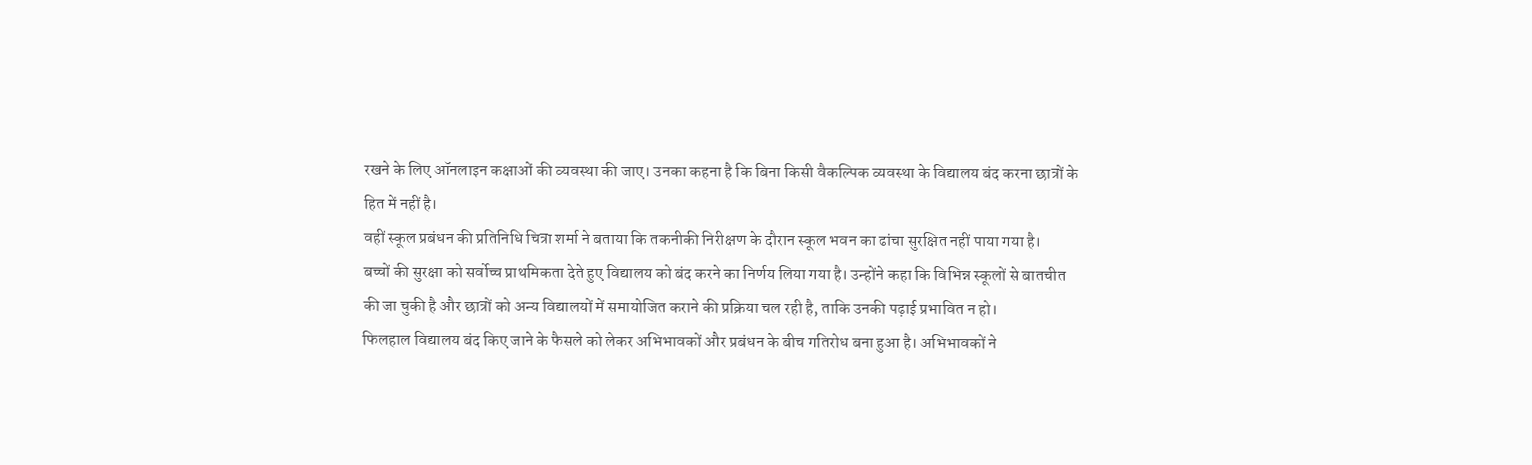रखने के लिए ऑनलाइन कक्षाओं की व्यवस्था की जाए। उनका कहना है कि बिना किसी वैकल्पिक व्यवस्था के विद्यालय बंद करना छात्रों के हित में नहीं है।
वहीं स्कूल प्रबंधन की प्रतिनिधि चित्रा शर्मा ने बताया कि तकनीकी निरीक्षण के दौरान स्कूल भवन का ढांचा सुरक्षित नहीं पाया गया है।
बच्चों की सुरक्षा को सर्वोच्च प्राथमिकता देते हुए विद्यालय को बंद करने का निर्णय लिया गया है। उन्होंने कहा कि विभिन्न स्कूलों से बातचीत की जा चुकी है और छात्रों को अन्य विद्यालयों में समायोजित कराने की प्रक्रिया चल रही है, ताकि उनकी पढ़ाई प्रभावित न हो।
फिलहाल विद्यालय बंद किए जाने के फैसले को लेकर अभिभावकों और प्रबंधन के बीच गतिरोध बना हुआ है। अभिभावकों ने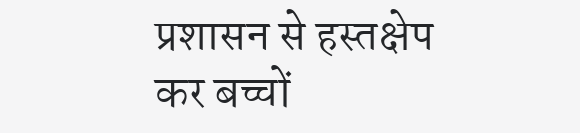प्रशासन से हस्तक्षेप कर बच्चों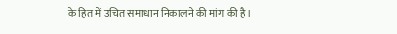के हित में उचित समाधान निकालने की मांग की है।